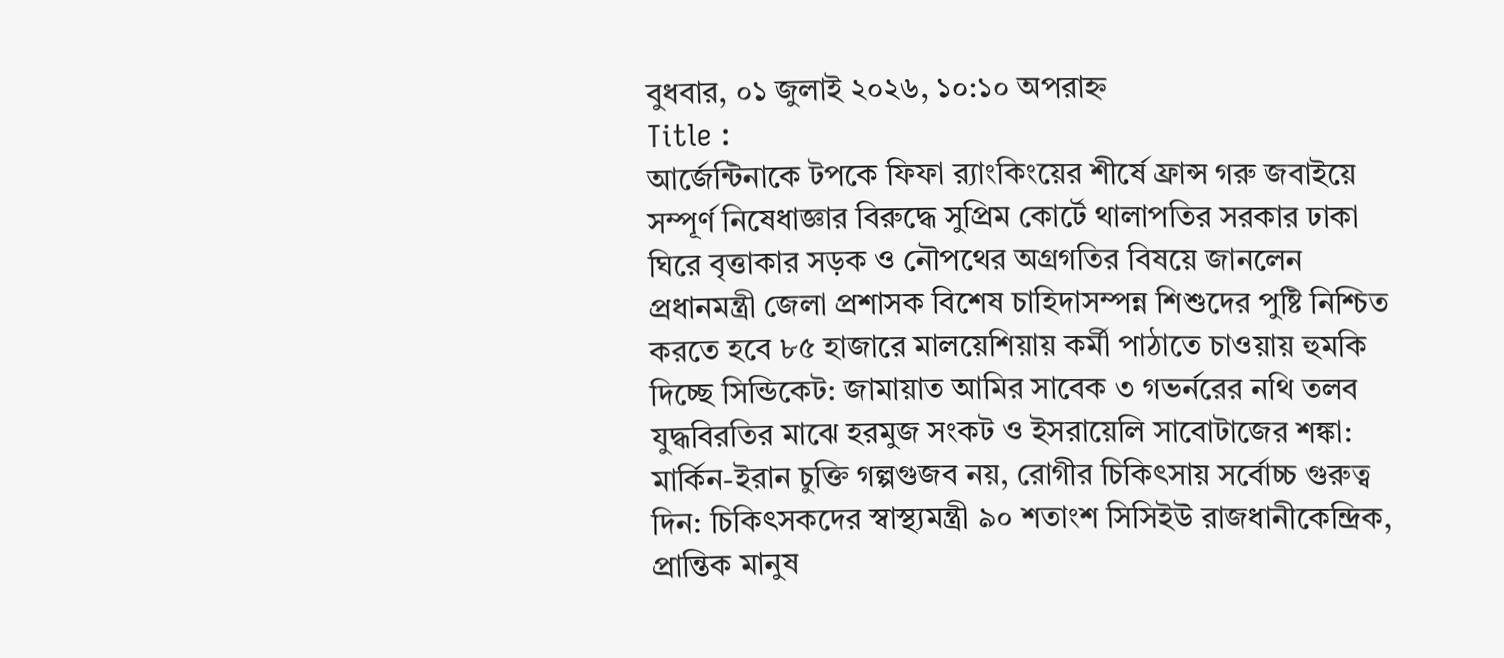বুধবার, ০১ জুলাই ২০২৬, ১০:১০ অপরাহ্ন
Title :
আর্জেন্টিনাকে টপকে ফিফা র‍্যাংকিংয়ের শীর্ষে ফ্রান্স গরু জবাইয়ে সম্পূর্ণ নিষেধাজ্ঞার বিরুদ্ধে সুপ্রিম কোর্টে থালাপতির সরকার ঢাকা ঘিরে বৃত্তাকার সড়ক ও নৌপথের অগ্রগতির বিষয়ে জানলেন প্রধানমন্ত্রী জেলা প্রশাসক বিশেষ চাহিদাসম্পন্ন শিশুদের পুষ্টি নিশ্চিত করতে হবে ৮৫ হাজারে মালয়েশিয়ায় কর্মী পাঠাতে চাওয়ায় হুমকি দিচ্ছে সিন্ডিকেট: জামায়াত আমির সাবেক ৩ গভর্নরের নথি তলব যুদ্ধবিরতির মাঝে হরমুজ সংকট ও ইসরায়েলি সাবোটাজের শঙ্কা: মার্কিন-ইরান চুক্তি গল্পগুজব নয়, রোগীর চিকিৎসায় সর্বোচ্চ গুরুত্ব দিন: চিকিৎসকদের স্বাস্থ্যমন্ত্রী ৯০ শতাংশ সিসিইউ রাজধানীকেন্দ্রিক, প্রান্তিক মানুষ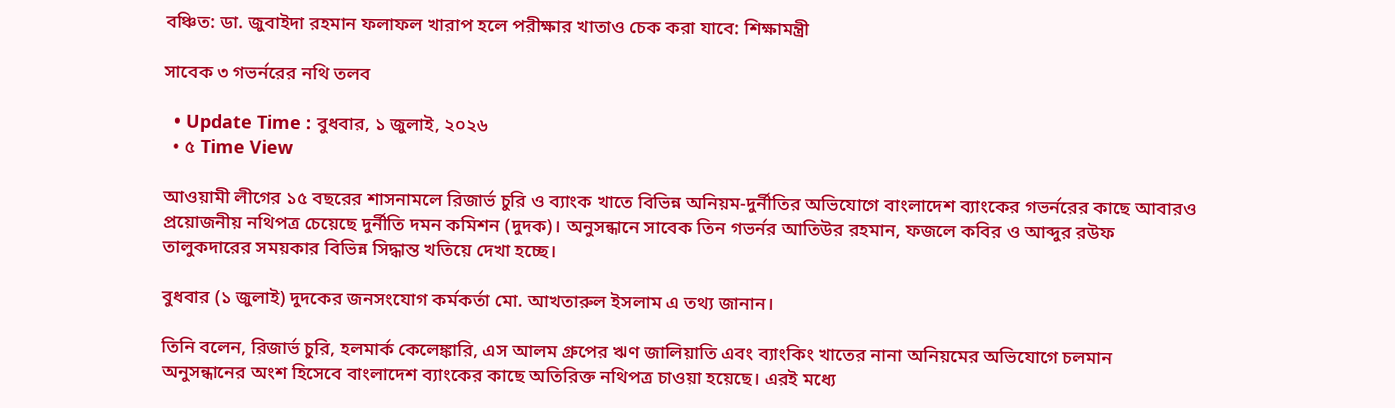বঞ্চিত: ডা. জুবাইদা রহমান ফলাফল খারাপ হলে পরীক্ষার খাতাও চেক করা যাবে: শিক্ষামন্ত্রী

সাবেক ৩ গভর্নরের নথি তলব

  • Update Time : বুধবার, ১ জুলাই, ২০২৬
  • ৫ Time View

আওয়ামী লীগের ১৫ বছরের শাসনামলে রিজার্ভ চুরি ও ব্যাংক খাতে বিভিন্ন অনিয়ম-দুর্নীতির অভিযোগে বাংলাদেশ ব্যাংকের গভর্নরের কাছে আবারও প্রয়োজনীয় নথিপত্র চেয়েছে দুর্নীতি দমন কমিশন (দুদক)। অনুসন্ধানে সাবেক তিন গভর্নর আতিউর রহমান, ফজলে কবির ও আব্দুর রউফ তালুকদারের সময়কার বিভিন্ন সিদ্ধান্ত খতিয়ে দেখা হচ্ছে।

বুধবার (১ জুলাই) দুদকের জনসংযোগ কর্মকর্তা মো. আখতারুল ইসলাম এ তথ্য জানান।

তিনি বলেন, রিজার্ভ চুরি, হলমার্ক কেলেঙ্কারি, এস আলম গ্রুপের ঋণ জালিয়াতি এবং ব্যাংকিং খাতের নানা অনিয়মের অভিযোগে চলমান অনুসন্ধানের অংশ হিসেবে বাংলাদেশ ব্যাংকের কাছে অতিরিক্ত নথিপত্র চাওয়া হয়েছে। এরই মধ্যে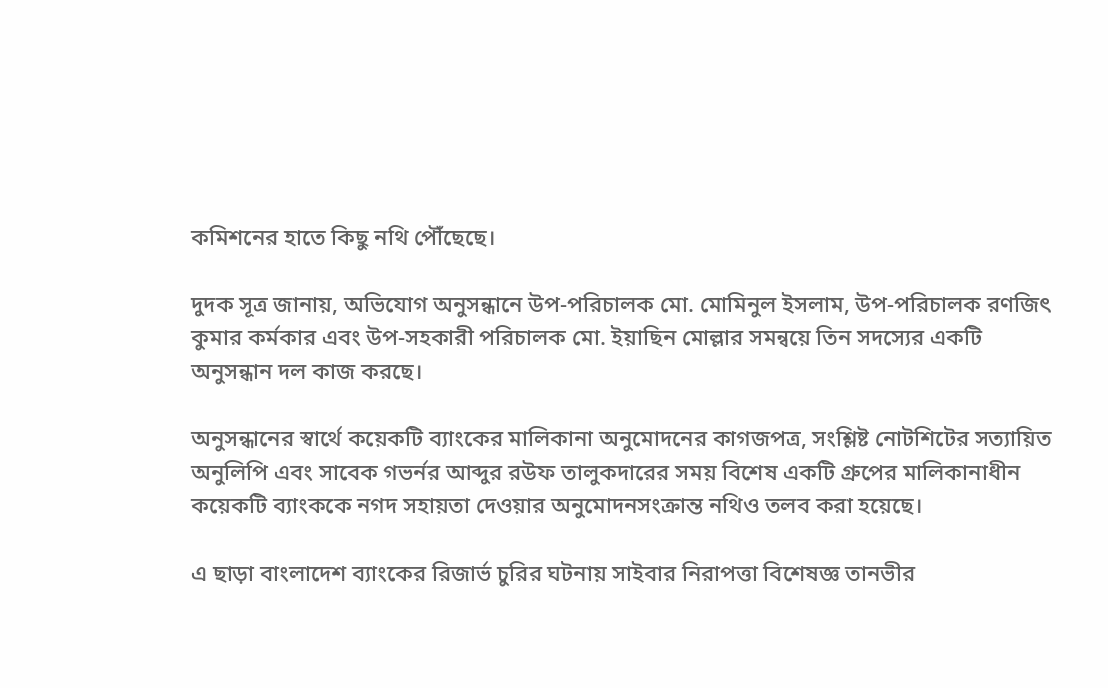কমিশনের হাতে কিছু নথি পৌঁছেছে।

দুদক সূত্র জানায়, অভিযোগ অনুসন্ধানে উপ-পরিচালক মো. মোমিনুল ইসলাম, উপ-পরিচালক রণজিৎ কুমার কর্মকার এবং উপ-সহকারী পরিচালক মো. ইয়াছিন মোল্লার সমন্বয়ে তিন সদস্যের একটি অনুসন্ধান দল কাজ করছে।

অনুসন্ধানের স্বার্থে কয়েকটি ব্যাংকের মালিকানা অনুমোদনের কাগজপত্র, সংশ্লিষ্ট নোটশিটের সত্যায়িত অনুলিপি এবং সাবেক গভর্নর আব্দুর রউফ তালুকদারের সময় বিশেষ একটি গ্রুপের মালিকানাধীন কয়েকটি ব্যাংককে নগদ সহায়তা দেওয়ার অনুমোদনসংক্রান্ত নথিও তলব করা হয়েছে।

এ ছাড়া বাংলাদেশ ব্যাংকের রিজার্ভ চুরির ঘটনায় সাইবার নিরাপত্তা বিশেষজ্ঞ তানভীর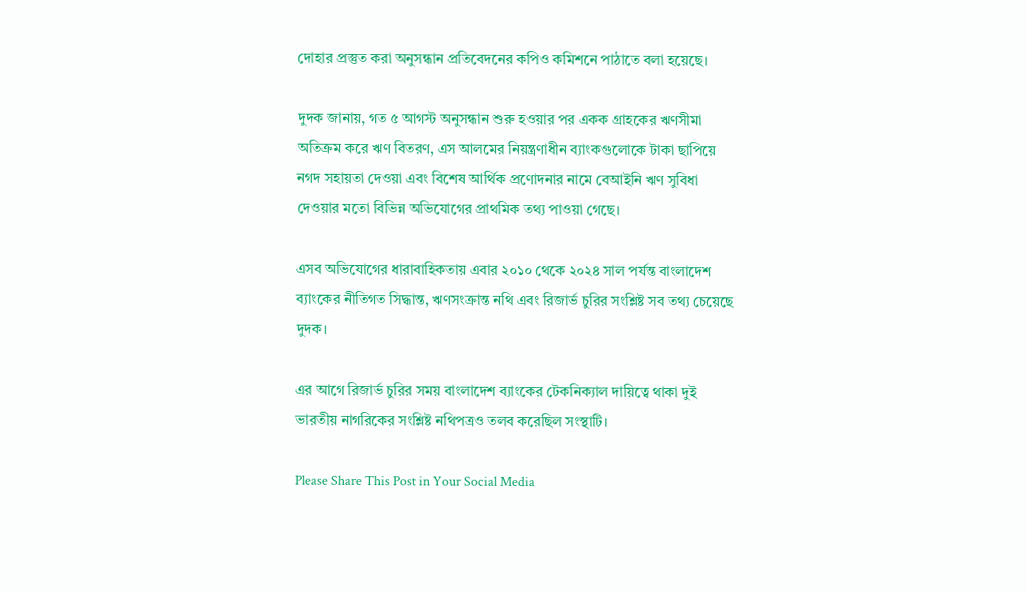দোহার প্রস্তুত করা অনুসন্ধান প্রতিবেদনের কপিও কমিশনে পাঠাতে বলা হয়েছে।

দুদক জানায়, গত ৫ আগস্ট অনুসন্ধান শুরু হওয়ার পর একক গ্রাহকের ঋণসীমা অতিক্রম করে ঋণ বিতরণ, এস আলমের নিয়ন্ত্রণাধীন ব্যাংকগুলোকে টাকা ছাপিয়ে নগদ সহায়তা দেওয়া এবং বিশেষ আর্থিক প্রণোদনার নামে বেআইনি ঋণ সুবিধা দেওয়ার মতো বিভিন্ন অভিযোগের প্রাথমিক তথ্য পাওয়া গেছে।

এসব অভিযোগের ধারাবাহিকতায় এবার ২০১০ থেকে ২০২৪ সাল পর্যন্ত বাংলাদেশ ব্যাংকের নীতিগত সিদ্ধান্ত, ঋণসংক্রান্ত নথি এবং রিজার্ভ চুরির সংশ্লিষ্ট সব তথ্য চেয়েছে দুদক।

এর আগে রিজার্ভ চুরির সময় বাংলাদেশ ব্যাংকের টেকনিক্যাল দায়িত্বে থাকা দুই ভারতীয় নাগরিকের সংশ্লিষ্ট নথিপত্রও তলব করেছিল সংস্থাটি।

Please Share This Post in Your Social Media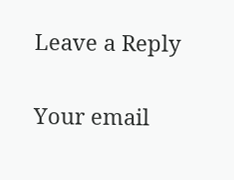Leave a Reply

Your email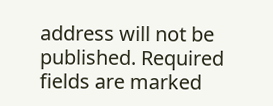address will not be published. Required fields are marked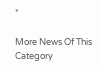*

More News Of This Category